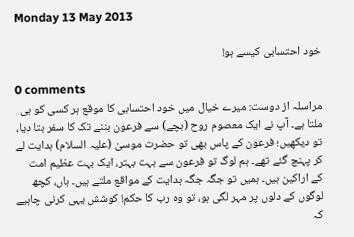Monday 13 May 2013

خود احتسابی کیسے ہو!

0 comments
مراسلہ از دوست: میرے خیال میں خود احتسابی کا موقع ہر کسی کو ہی ملتا ہے۔ آپ نے ایک معصوم روح (بچے) سے فرعون بننے تک کا سفر بتا دیا، تو دیکھیں؛ فرعون کے پاس بھی تو حضرت موسیٰ (علیہ السلام) ہدایت لے کر پہنچ گئے تھے۔ ہم لوگ تو فرعون سے بہت بہتر، ایک بہت عظیم امت کے اراکین ہیں۔ ہمیں تو جگہ جگہ ہدایت کے مواقع ملتے ہیں۔ ہاں، کچھ لوگوں کے دلوں پر مہر لگی ہو، تو وہ رب کا حکم! کوشش یہی کرنی چاہیے کہ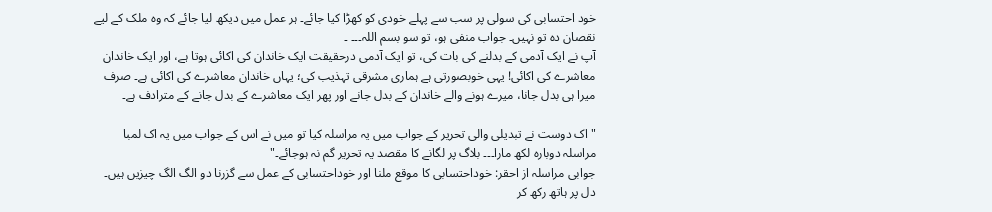خود احتسابی کی سولی پر سب سے پہلے خودی کو کھڑا کیا جائے۔ ہر عمل میں دیکھ لیا جائے کہ وہ ملک کے لیے نقصان دہ تو نہیں۔ جواب منفی ہو، تو سو بسم اللہ۔۔۔ ۔
آپ نے ایک آدمی کے بدلنے کی بات کی، تو ایک آدمی درحقیقت ایک خاندان کی اکائی ہوتا ہے، اور ایک خاندان معاشرے کی اکائی! یہی خوبصورتی ہے ہماری مشرقی تہذیب کی؛ یہاں خاندان معاشرے کی اکائی ہے۔ صرف میرا ہی بدل جانا، میرے ہونے والے خاندان کے بدل جانے اور پھر ایک معاشرے کے بدل جانے کے مترادف ہے۔

"اک دوست نے تبدیلی والی تحریر کے جواب میں یہ مراسلہ کیا تو میں نے اس کے جواب میں یہ اک لمبا مراسلہ دوبارہ لکھ مارا۔۔۔ بلاگ پر لگانے کا مقصد یہ تحریر گم نہ ہوجائے۔"
جوابی مراسلہ از احقر: خوداحتسابی کا موقع ملنا اور خوداحتسابی کے عمل سے گزرنا دو الگ الگ چیزیں ہیں۔ دل پر ہاتھ رکھ کر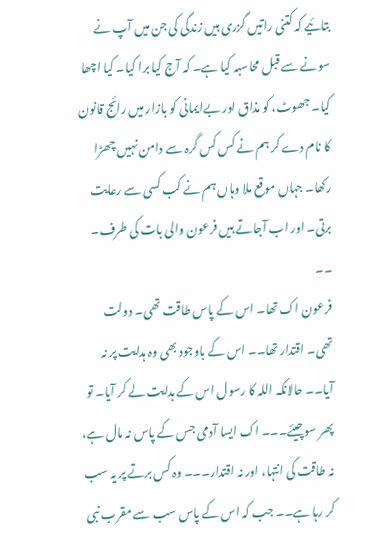بتائیے کہ کتنی راتیں گزری ہیں زندگی کی جن میں آپ نے سونے سے قبل محاسبہ کیا ہے۔ کہ آج کیا برا کیا۔ کیا اچھا کیا۔ جھوٹ، کو مذاق اور بےایمانی کو بازار میں رائج قانون کا نام دے کر ہم نے کس کس گرہ سے دامن نہیں چھڑا رکھا۔ جہاں موقع ملا وہاں ہم نے کب کسی سے رعایت برتی۔ اور اب آجاتے ہیں فرعون والی بات کی طرف۔ ۔۔
فرعون اک تھا۔ اس کے پاس طاقت تھی۔ دولت تھی۔ اقتدار تھا۔۔ اس کے باوجود بھی وہ ہدایت پر نہ آیا۔۔ حالانکہ اللہ کا رسول اس کے ہدایت لے کر آیا۔ تو پھر سوچیئے۔۔۔ اک ایسا آدمی جس کے پاس نہ مال ہے، نہ طاقت کی انتہا، اور نہ اقتدار۔۔۔ وہ کس برتے پر یہ سب کر رہا ہے۔۔ جب کہ اس کے پاس سب سے مقرب نبی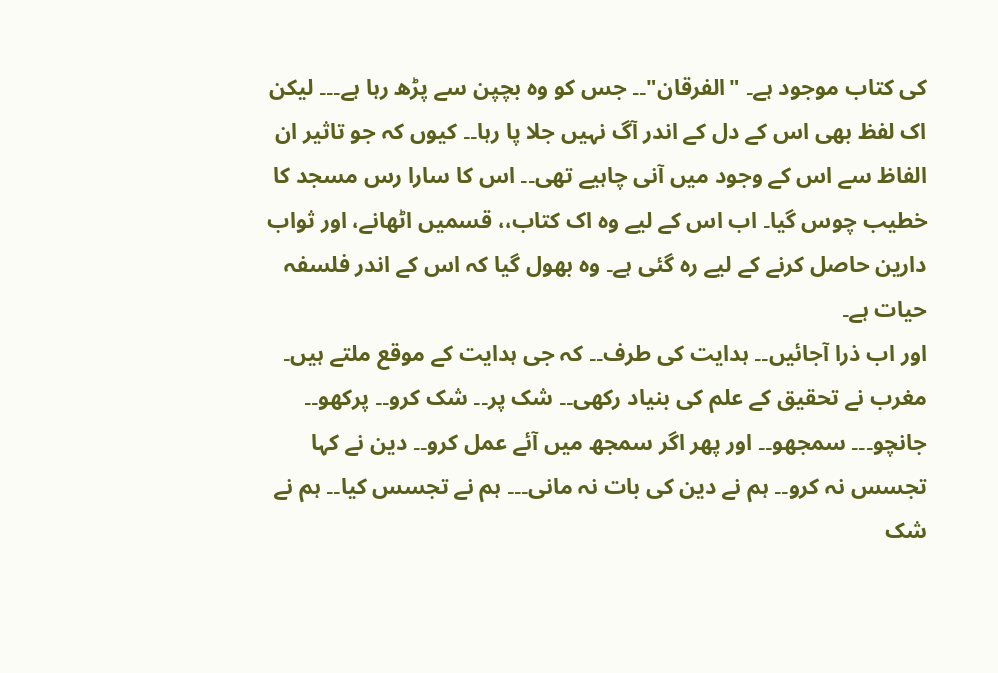کی کتاب موجود ہے۔ "الفرقان"۔۔ جس کو وہ بچپن سے پڑھ رہا ہے۔۔۔ لیکن اک لفظ بھی اس کے دل کے اندر آگ نہیں جلا پا رہا۔۔ کیوں کہ جو تاثیر ان الفاظ سے اس کے وجود میں آنی چاہیے تھی۔۔ اس کا سارا رس مسجد کا خطیب چوس گیا۔ اب اس کے لیے وہ اک کتاب،، قسمیں اٹھانے، اور ثواب دارین حاصل کرنے کے لیے رہ گئی ہے۔ وہ بھول گیا کہ اس کے اندر فلسفہ حیات ہے۔
اور اب ذرا آجائیں۔۔ ہدایت کی طرف۔۔ کہ جی ہدایت کے موقع ملتے ہیں۔ مغرب نے تحقیق کے علم کی بنیاد رکھی۔۔ شک پر۔۔ شک کرو۔۔ پرکھو۔۔ جانچو۔۔۔ سمجھو۔۔ اور پھر اگر سمجھ میں آئے عمل کرو۔۔ دین نے کہا تجسس نہ کرو۔۔ ہم نے دین کی بات نہ مانی۔۔۔ ہم نے تجسس کیا۔۔ ہم نے شک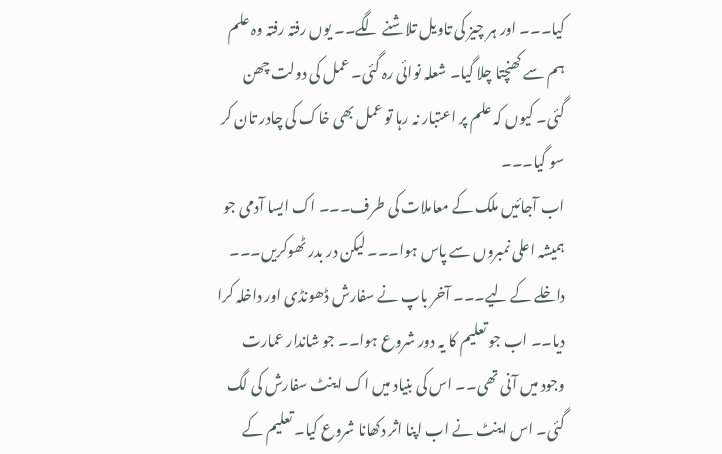کیا۔۔۔ اور ہر چیز کی تاویل تلاشنے لگے۔۔ یوں رفتہ رفتہ وہ علم ہم سے کھنچتا چلا گیا۔ شعلہ نوائی رہ گئی۔ عمل کی دولت چھن گئی۔ کیوں کہ علم پر اعتبار نہ رہا تو عمل بھی خاک کی چادر تان کر سو گیا۔۔۔
اب آجائیں ملک کے معاملات کی طرف۔۔۔ اک ایسا آدمی جو ہمیشہ اعلی نمبروں سے پاس ہوا۔۔۔ لیکن در بدر ٹھوکریں۔۔۔ داخلے کے لیے۔۔۔ آخر باپ نے سفارش ڈھونڈی اور داخلہ کرا دیا۔۔ اب جو تعلیم کا یہ دور شروع ہوا۔۔ جو شاندار عمارت وجود میں آنی تھی۔۔ اس کی بنیاد میں اک اینٹ سفارش کی لگ گئی۔ اس اینٹ نے اب اپنا اثر دکھانا شروع کیا۔ تعلیم کے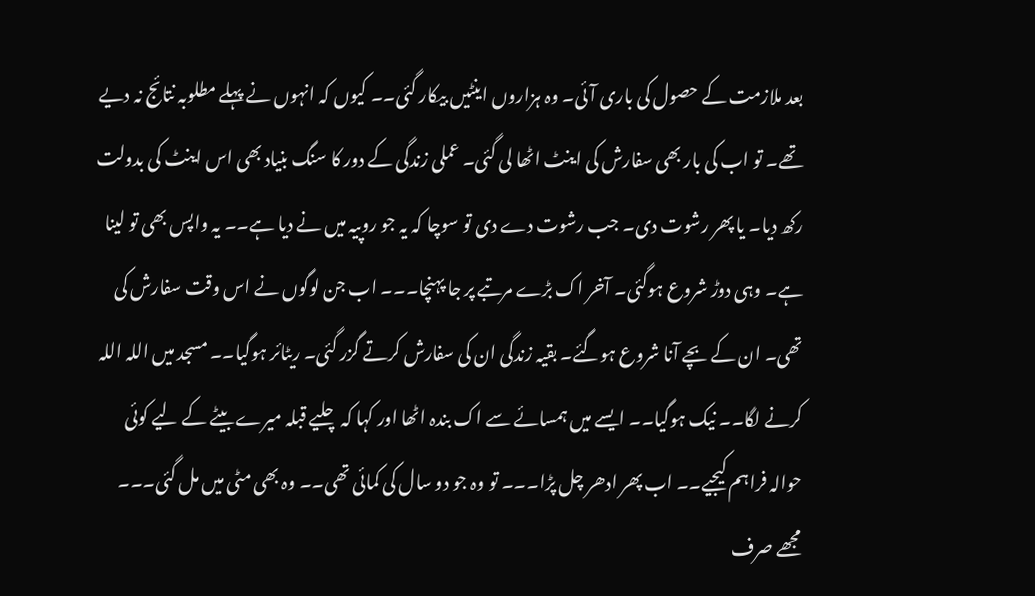بعد ملازمت کے حصول کی باری آئی۔ وہ ہزاروں اینٹیں بیکار گئی۔۔ کیوں کہ انہوں نے پہلے مطلوبہ نتائج نہ دیے تھے۔ تو اب کی بار بھی سفارش کی اینٹ اٹھا لی گئی۔ عملی زندگی کے دور کا سنگ بنیاد بھی اس اینٹ کی بدولت رکھ دیا۔ یا پھر رشوت دی۔ جب رشوت دے دی تو سوچا کہ یہ جو روپیہ میں نے دیا ہے۔۔ یہ واپس بھی تو لینا ہے۔ وہی دوڑ شروع ہوگئی۔ آخر اک بڑے مرتبے پر جا پہنچا۔۔۔ اب جن لوگوں نے اس وقت سفارش کی تھی۔ ان کے بچے آنا شروع ہوگئے۔ بقیہ زندگی ان کی سفارش کرتے گزر گئی۔ ریٹائر ہوگیا۔۔ مسجد میں اللہ اللہ کرنے لگا۔۔ نیک ہوگیا۔۔ ایسے میں ہمسائے سے اک بندہ اٹھا اور کہا کہ چلیے قبلہ میرے بیٹے کے لیے کوئی حوالہ فراہم کیجیے۔۔ اب پھر ادھر چل پڑا۔۔۔ تو وہ جو دو سال کی کمائی تھی۔۔ وہ بھی مٹی میں مل گئی۔۔۔
مجھے صرف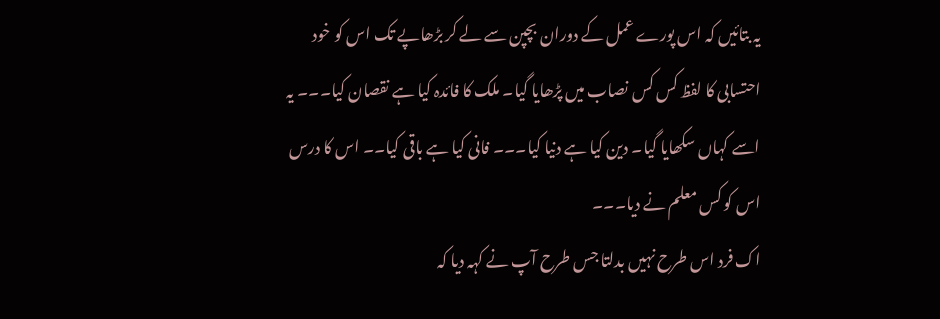یہ بتائیں کہ اس پورے عمل کے دوران بچپن سے لے کر بڑھاپے تک اس کو خود احتسابی کا لفظ کس کس نصاب میں پڑھایا گیا۔ ملک کا فائدہ کیا ہے نقصان کیا۔۔۔ یہ اسے کہاں سکھایا گیا۔ دین کیا ہے دنیا کیا۔۔۔ فانی کیا ہے باقی کیا۔۔ اس کا درس اس کو کس معلم نے دیا۔۔۔
اک فرد اس طرح نہیں بدلتا جس طرح آپ نے کہہ دیا کہ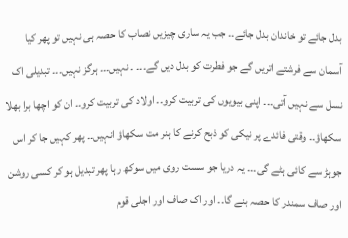بدل جائے تو خاندان بدل جائے۔۔ جب یہ ساری چیزیں نصاب کا حصہ ہی نہیں تو پھر کیا آسمان سے فرشتے اتریں گے جو فطرت کو بدل دیں گے۔۔۔ ۔ نہیں۔۔۔ ہرگز نہیں۔۔۔ تبدیلی اک نسل سے نہیں آتی۔۔۔ اپنی بیویوں کی تربیت کرو۔۔ اولاد کی تربیت کرو۔۔ ان کو اچھا برا بھلا سکھاؤ۔۔ وقتی فائدے پر نیکی کو ذبح کرنے کا ہنر مت سکھاؤ انہیں۔۔ پھر کہیں جا کر اس جوہڑ سے کائی ہٹے گی۔۔۔ یہ دریا جو سست روی میں سوکھ رہا پھر تبدیل ہو کر کسی روشن اور صاف سمندر کا حصہ بنے گا۔۔ اور اک صاف اور اجلی قوم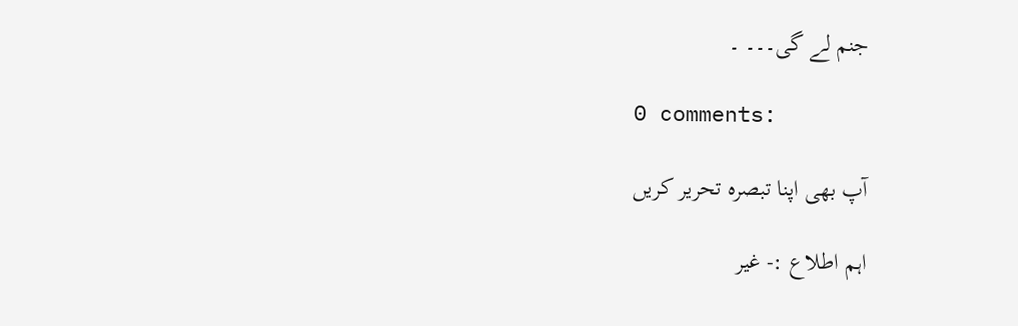جنم لے گی۔۔۔ ۔

0 comments:

آپ بھی اپنا تبصرہ تحریر کریں

اہم اطلاع :- غیر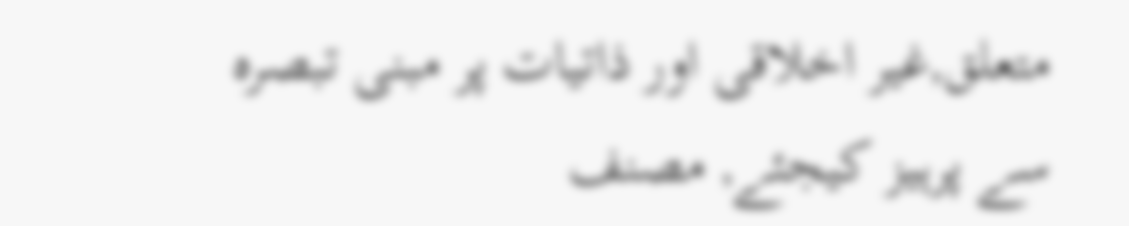متعلق,غیر اخلاقی اور ذاتیات پر مبنی تبصرہ سے پرہیز کیجئے, مصنف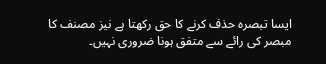ایسا تبصرہ حذف کرنے کا حق رکھتا ہے نیز مصنف کا مبصر کی رائے سے متفق ہونا ضروری نہیں۔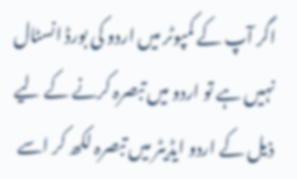اگر آپ کے کمپوٹر میں اردو کی بورڈ انسٹال نہیں ہے تو اردو میں تبصرہ کرنے کے لیے ذیل کے اردو ایڈیٹر میں تبصرہ لکھ کر اسے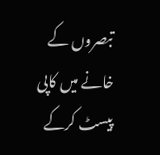تبصروں کے خانے میں کاپی پیسٹ کرکے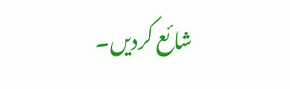شائع کردیں۔